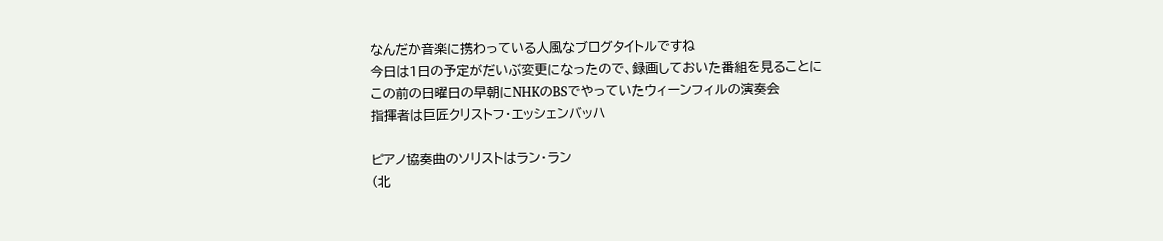なんだか音楽に携わっている人風なブログタイトルですね
今日は1日の予定がだいぶ変更になったので、録画しておいた番組を見ることに
この前の日曜日の早朝にNHKのBSでやっていたウィーンフィルの演奏会
指揮者は巨匠クリストフ・エッシェンバッハ

ピアノ協奏曲のソリストはラン・ラン
(北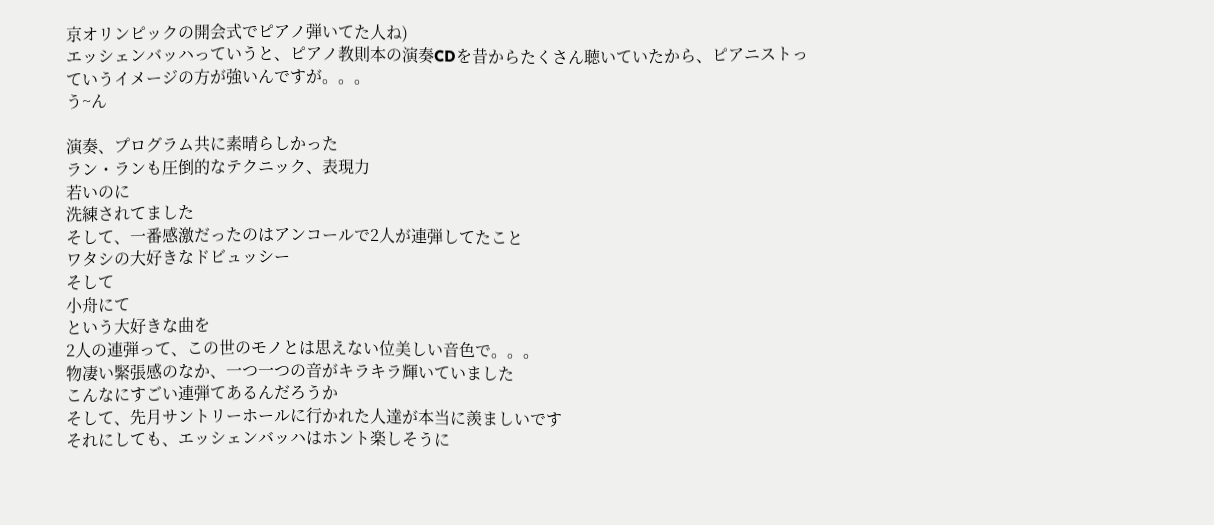京オリンピックの開会式でピアノ弾いてた人ね)
エッシェンバッハっていうと、ピアノ教則本の演奏CDを昔からたくさん聴いていたから、ピアニストっていうイメージの方が強いんですが。。。
う~ん

演奏、プログラム共に素晴らしかった
ラン・ランも圧倒的なテクニック、表現力
若いのに
洗練されてました
そして、一番感激だったのはアンコールで2人が連弾してたこと
ワタシの大好きなドビュッシー
そして
小舟にて
という大好きな曲を
2人の連弾って、この世のモノとは思えない位美しい音色で。。。
物凄い緊張感のなか、一つ一つの音がキラキラ輝いていました
こんなにすごい連弾てあるんだろうか
そして、先月サントリーホールに行かれた人達が本当に羨ましいです
それにしても、エッシェンバッハはホント楽しそうに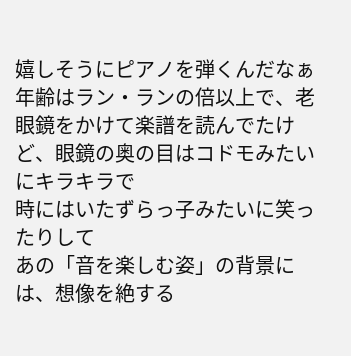嬉しそうにピアノを弾くんだなぁ
年齢はラン・ランの倍以上で、老眼鏡をかけて楽譜を読んでたけど、眼鏡の奥の目はコドモみたいにキラキラで
時にはいたずらっ子みたいに笑ったりして
あの「音を楽しむ姿」の背景には、想像を絶する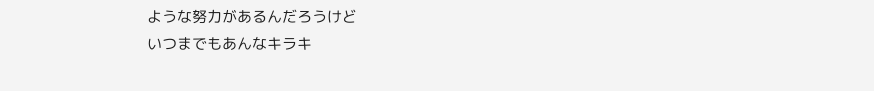ような努力があるんだろうけど
いつまでもあんなキラキ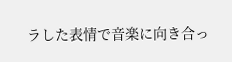ラした表情で音楽に向き合っ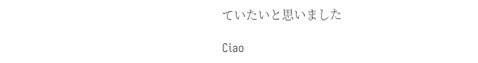ていたいと思いました

Ciao